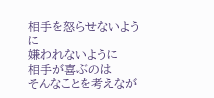相手を怒らせないように
嫌われないように
相手が喜ぶのは
そんなことを考えなが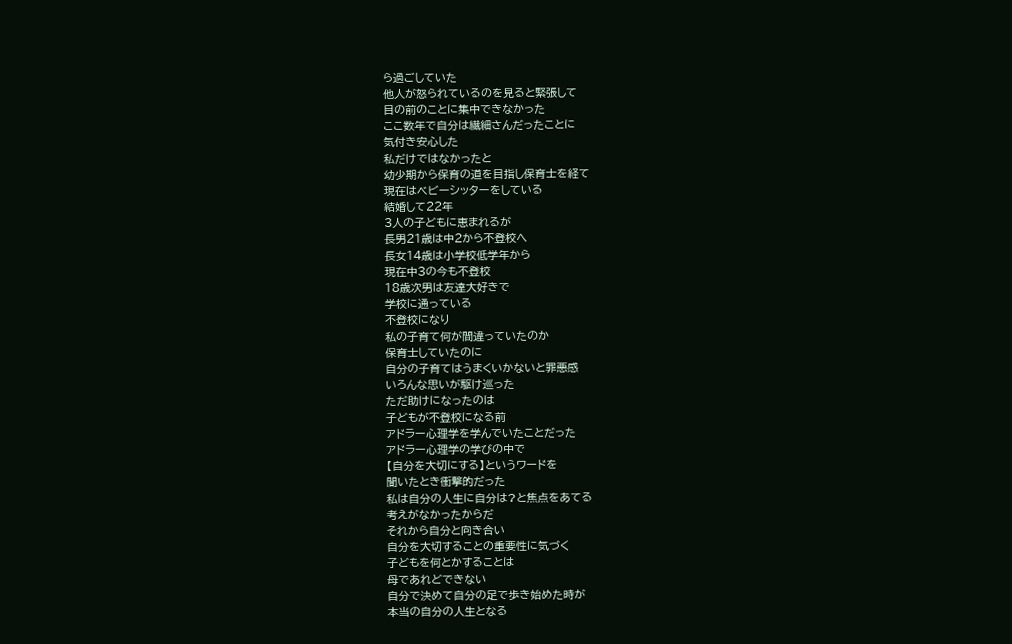ら過ごしていた
他人が怒られているのを見ると緊張して
目の前のことに集中できなかった
ここ数年で自分は繊細さんだったことに
気付き安心した
私だけではなかったと
幼少期から保育の道を目指し保育士を経て
現在はベビーシッターをしている
結婚して22年
3人の子どもに恵まれるが
長男21歳は中2から不登校へ
長女14歳は小学校低学年から
現在中3の今も不登校
18歳次男は友達大好きで
学校に通っている
不登校になり
私の子育て何が間違っていたのか
保育士していたのに
自分の子育てはうまくいかないと罪悪感
いろんな思いが駆け巡った
ただ助けになったのは
子どもが不登校になる前
アドラー心理学を学んでいたことだった
アドラー心理学の学びの中で
【自分を大切にする】というワードを
聞いたとき衝撃的だった
私は自分の人生に自分は?と焦点をあてる
考えがなかったからだ
それから自分と向き合い
自分を大切することの重要性に気づく
子どもを何とかすることは
母であれどできない
自分で決めて自分の足で歩き始めた時が
本当の自分の人生となる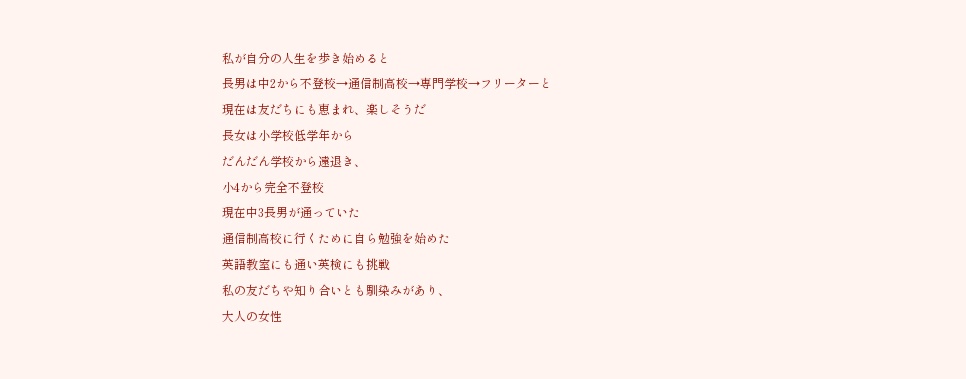私が自分の人生を歩き始めると
長男は中2から不登校→通信制高校→専門学校→フリーターと
現在は友だちにも恵まれ、楽しそうだ
長女は小学校低学年から
だんだん学校から遠退き、
小4から完全不登校
現在中3長男が通っていた
通信制高校に行くために自ら勉強を始めた
英語教室にも通い英検にも挑戦
私の友だちや知り合いとも馴染みがあり、
大人の女性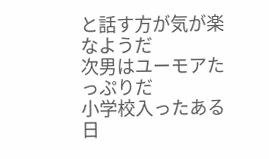と話す方が気が楽なようだ
次男はユーモアたっぷりだ
小学校入ったある日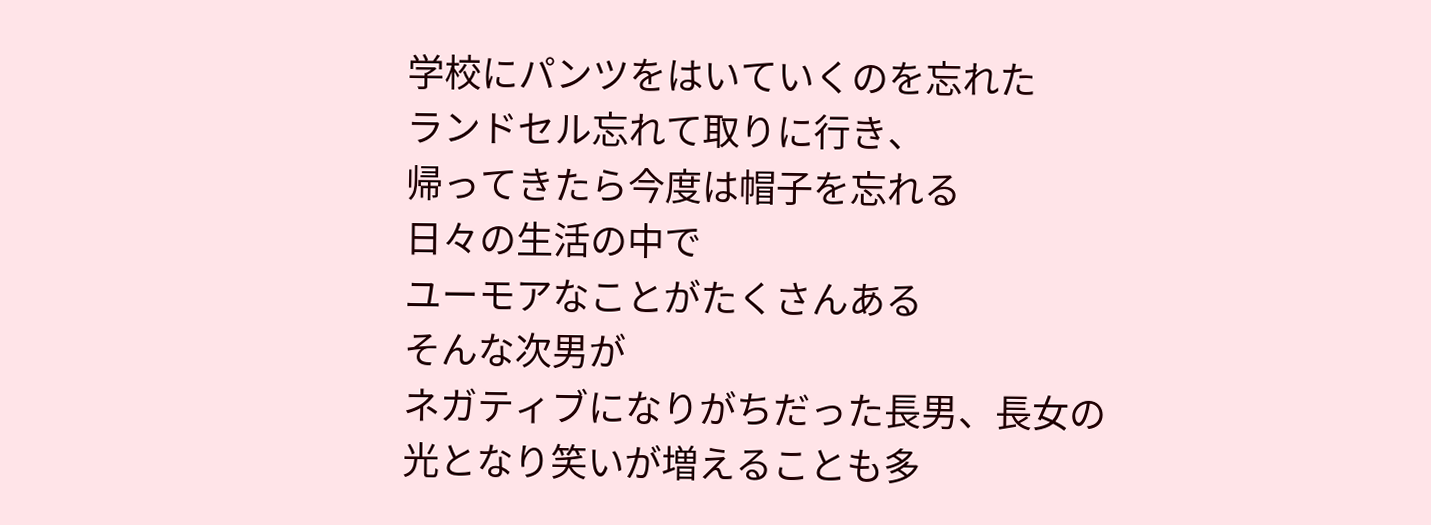学校にパンツをはいていくのを忘れた
ランドセル忘れて取りに行き、
帰ってきたら今度は帽子を忘れる
日々の生活の中で
ユーモアなことがたくさんある
そんな次男が
ネガティブになりがちだった長男、長女の
光となり笑いが増えることも多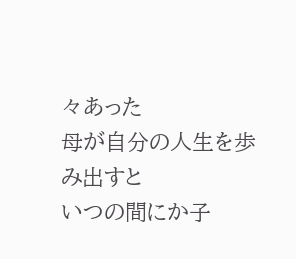々あった
母が自分の人生を歩み出すと
いつの間にか子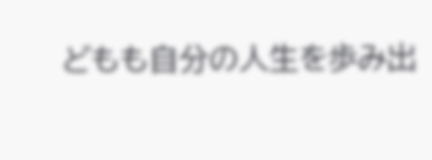どもも自分の人生を歩み出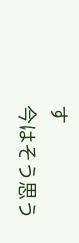す
今はそう思う